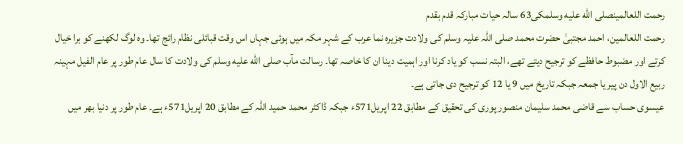رحمت اللعالمینصلى الله عليه وسلمکی63 سالہ حیات مبارکہ قدم بقدم
رحمت اللعالمین، احمد مجتبیٰ حضرت محمد صلی اللہ علیہ وسلم کی ولادت جزیرہ نما عرب کے شہر مکہ میں ہوئی جہاں اس وقت قبائلی نظام رائج تھا۔ وہ لوگ لکھنے کو برا خیال کرتے اور مضبوط حافظے کو ترجیح دیتے تھے، البتہ نسب کو یاد کرنا اور اہمیت دینا ان کا خاصہ تھا۔ رسالت مآب صلى الله عليه وسلم کی ولادت کا سال عام طور پر عام الفیل مہینہ ربیع الاول دن پیر یا جمعہ جبکہ تاریخ میں 9 یا 12 کو ترجیح دی جاتی ہے۔
عیسوی حساب سے قاضی محمد سلیمان منصور پوری کی تحقیق کے مطابق 22 اپریل571ء جبکہ ڈاکٹر محمد حمید اللہ کے مطابق 20 اپریل571ء ہے۔ عام طور پر دنیا بھر میں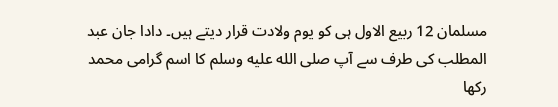مسلمان 12 ربیع الاول ہی کو یوم ولادت قرار دیتے ہیں۔ دادا جان عبد المطلب کی طرف سے آپ صلى الله عليه وسلم کا اسم گرامی محمد رکھا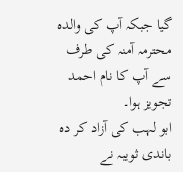گیا جبکہ آپ کی والدہ محترمہ آمنہ کی طرف سے آپ کا نام احمد تجویز ہوا۔
ابو لہب کی آزاد کر دہ باندی ثویبہ نے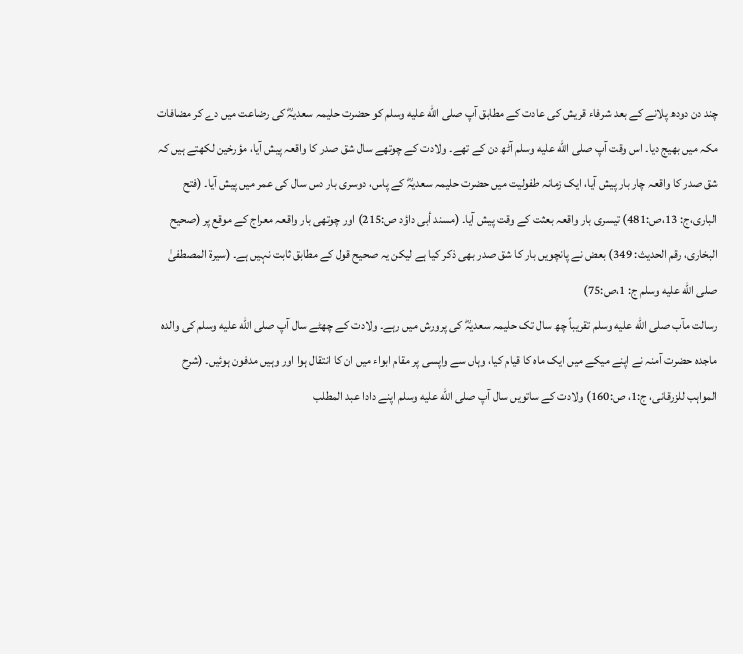چند دن دودھ پلانے کے بعد شرفاء قریش کی عادت کے مطابق آپ صلى الله عليه وسلم کو حضرت حلیمہ سعدیہؓ کی رضاعت میں دے کر مضافات مکہ میں بھیج دیا۔ اس وقت آپ صلى الله عليه وسلم آٹھ دن کے تھے۔ ولادت کے چوتھے سال شق صدر کا واقعہ پیش آیا، مؤرخین لکھتے ہیں کہ شق صدر کا واقعہ چار بار پیش آیا، ایک زمانہ طفولیت میں حضرت حلیمہ سعدیہؓ کے پاس، دوسری بار دس سال کی عمر میں پیش آیا۔ (فتح الباری،ج: 13،ص:481) تیسری بار واقعہ بعثت کے وقت پیش آیا۔ (مسند أبی داؤد ص:215) اور چوتھی بار واقعہ معراج کے موقع پر (صحیح البخاری، رقم الحدیث: 349) بعض نے پانچویں بار کا شق صدر بھی ذکر کیا ہے لیکن یہ صحیح قول کے مطابق ثابت نہیں ہے۔ (سیرۃ المصطفیٰ صلى الله عليه وسلم ج: 1،ص:75)
رسالت مآب صلى الله عليه وسلم تقریباً چھ سال تک حلیمہ سعدیہؓ کی پرورش میں رہے۔ ولادت کے چھٹے سال آپ صلى الله عليه وسلم کی والدہ ماجدہ حضرت آمنہ نے اپنے میکے میں ایک ماہ کا قیام کیا، وہاں سے واپسی پر مقام ابواء میں ان کا انتقال ہوا اور وہیں مدفون ہوئیں۔ (شرح المواہب للزرقانی، ج:1، ص:160) ولادت کے ساتویں سال آپ صلى الله عليه وسلم اپنے دادا عبد المطلب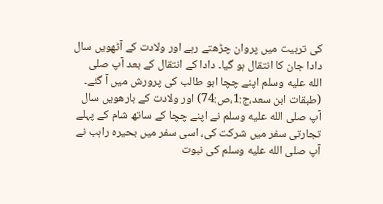کی تربیت میں پروان چڑھتے رہے اور ولادت کے آٹھویں سال دادا جان کا انتقال ہو گیا۔ دادا کے انتقال کے بعد آپ صلى الله عليه وسلم اپنے چچا ابو طالب کی پرورش میں آ گئے۔ (طبقات ابن سعد،ج:1،ص:74) اور ولادت کے بارھویں سال آپ صلى الله عليه وسلم نے اپنے چچا کے ساتھ شام کے پہلے تجارتی سفر میں شرکت کی، اسی سفر میں بحیرہ راہب نے آپ صلى الله عليه وسلم کی نبوت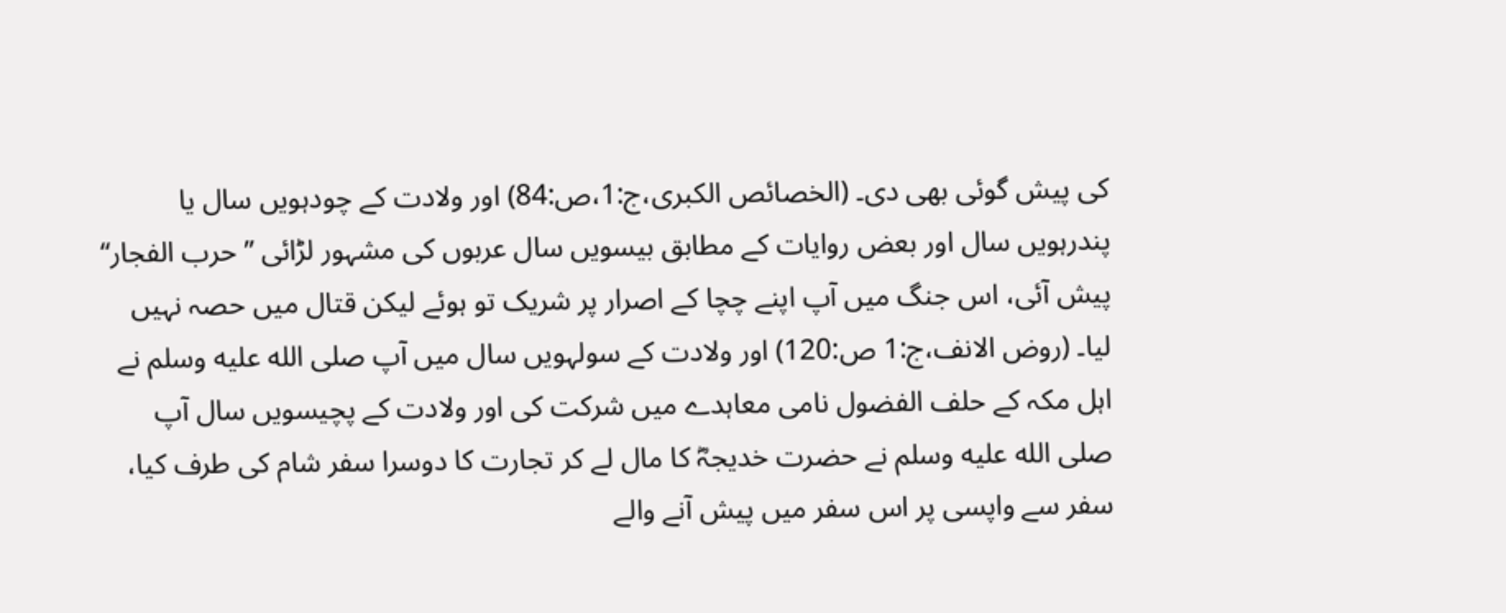کی پیش گوئی بھی دی۔ (الخصائص الکبری،ج:1،ص:84) اور ولادت کے چودہویں سال یا پندرہویں سال اور بعض روایات کے مطابق بیسویں سال عربوں کی مشہور لڑائی ’’حرب الفجار‘‘ پیش آئی، اس جنگ میں آپ اپنے چچا کے اصرار پر شریک تو ہوئے لیکن قتال میں حصہ نہیں لیا۔ (روض الانف،ج:1 ص:120) اور ولادت کے سولہویں سال میں آپ صلى الله عليه وسلم نے اہل مکہ کے حلف الفضول نامی معاہدے میں شرکت کی اور ولادت کے پچیسویں سال آپ صلى الله عليه وسلم نے حضرت خدیجہؓ کا مال لے کر تجارت کا دوسرا سفر شام کی طرف کیا، سفر سے واپسی پر اس سفر میں پیش آنے والے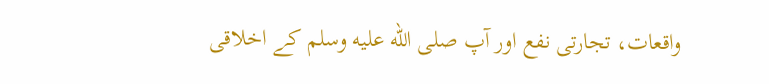واقعات، تجارتی نفع اور آپ صلى الله عليه وسلم کے اخلاقی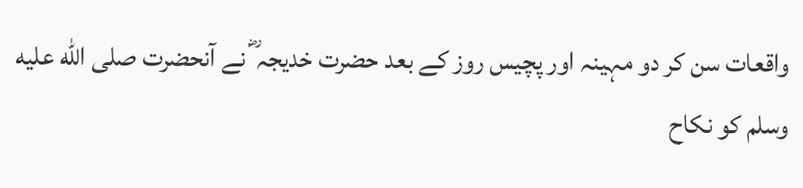واقعات سن کر دو مہینہ اور پچیس روز کے بعد حضرت خدیجہ ؓ نے آنحضرت صلى الله عليه وسلم کو نکاح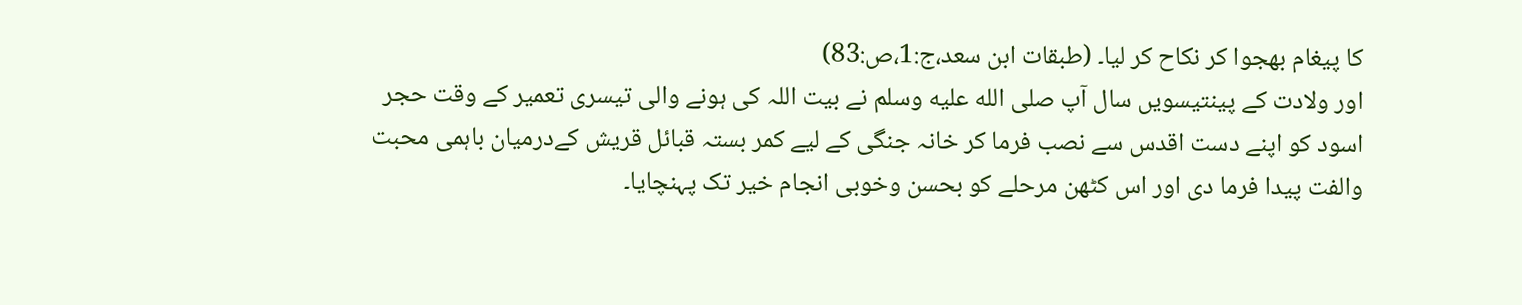کا پیغام بھجوا کر نکاح کر لیا۔ (طبقات ابن سعد،ج:1،ص:83)
اور ولادت کے پینتیسویں سال آپ صلى الله عليه وسلم نے بیت اللہ کی ہونے والی تیسری تعمیر کے وقت حجر اسود کو اپنے دست اقدس سے نصب فرما کر خانہ جنگی کے لیے کمر بستہ قبائل قریش کےدرمیان باہمی محبت والفت پیدا فرما دی اور اس کٹھن مرحلے کو بحسن وخوبی انجام خیر تک پہنچایا۔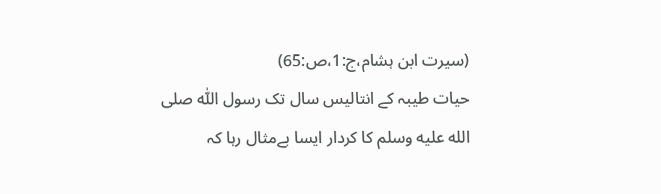(سیرت ابن ہشام،ج:1،ص:65)
حیات طیبہ کے انتالیس سال تک رسول اللّٰہ صلى الله عليه وسلم کا کردار ایسا بےمثال رہا کہ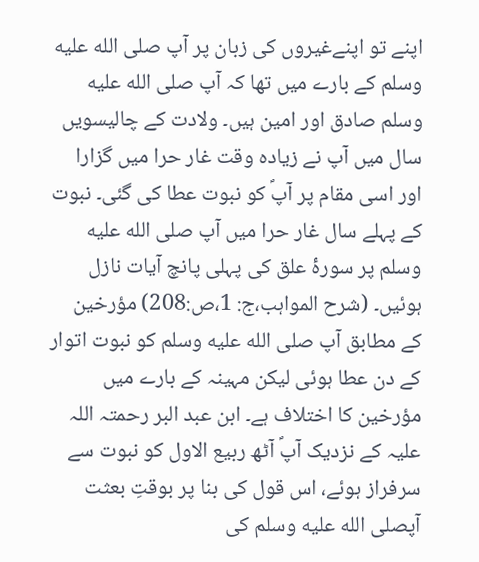اپنے تو اپنےغیروں کی زبان پر آپ صلى الله عليه وسلم کے بارے میں تھا کہ آپ صلى الله عليه وسلم صادق اور امین ہیں۔ ولادت کے چالیسویں سال میں آپ نے زیادہ وقت غار حرا میں گزارا اور اسی مقام پر آپؐ کو نبوت عطا کی گئی۔ نبوت کے پہلے سال غار حرا میں آپ صلى الله عليه وسلم پر سورۂ علق کی پہلی پانچ آیات نازل ہوئیں۔ (شرح المواہب،ج: 1،ص:208) مؤرخین کے مطابق آپ صلى الله عليه وسلم کو نبوت اتوار کے دن عطا ہوئی لیکن مہینہ کے بارے میں مؤرخین کا اختلاف ہے۔ ابن عبد البر رحمتہ اللہ علیہ کے نزدیک آپؐ آٹھ ربیع الاول کو نبوت سے سرفراز ہوئے، اس قول کی بنا پر بوقتِ بعثت آپصلى الله عليه وسلم کی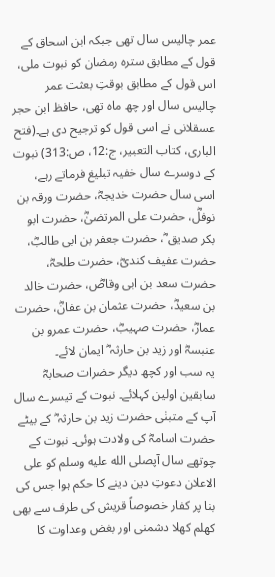عمر چالیس سال تھی جبکہ ابن اسحاق کے قول کے مطابق سترہ رمضان کو نبوت ملی، اس قول کے مطابق بوقتِ بعثت عمر چالیس سال اور چھ ماہ تھی، حافظ ابن حجر عسقلانی نے اسی قول کو ترجیح دی ہے۔(فتح الباری، کتاب التعبیر، ج:12، ص:313) نبوت کے دوسرے سال خفیہ تبلیغ فرماتے رہے، اسی سال حضرت خدیجہؓ، حضرت ورقہ بن نوفلؓ، حضرت علی المرتضیٰؓ، حضرت ابو بکر صدیق ؓ، حضرت جعفر بن ابی طالبؓ، حضرت عفیف کندیؓ، حضرت طلحہؓ، حضرت سعد بن ابی وقاصؓ، حضرت خالد بن سعیدؓ، حضرت عثمان بن عفانؓ، حضرت عمارؓ، حضرت صہیبؓ، حضرت عمرو بن عنبسہؓ اور زید بن حارثہ ؓ ایمان لائے۔
یہ سب اور کچھ دیگر حضرات صحابہؓ سابقین اولین کہلائے۔ نبوت کے تیسرے سال آپ کے متبنٰی حضرت زید بن حارثہ ؓ کے بیٹے حضرت اسامہؓ کی ولادت ہوئی۔ نبوت کے چوتھے سال آپصلى الله عليه وسلم کو علی الاعلان دعوتِ دین دینے کا حکم ہوا جس کی بنا پر کفار خصوصاً قریش کی طرف سے بھی کھلم کھلا دشمنی اور بغض وعداوت کا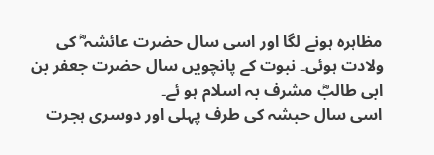مظاہرہ ہونے لگا اور اسی سال حضرت عائشہ ؓ کی ولادت ہوئی۔ نبوت کے پانچویں سال حضرت جعفر بن ابی طالبؓ مشرف بہ اسلام ہو ئے۔
اسی سال حبشہ کی طرف پہلی اور دوسری ہجرت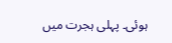ہوئی۔ پہلی ہجرت میں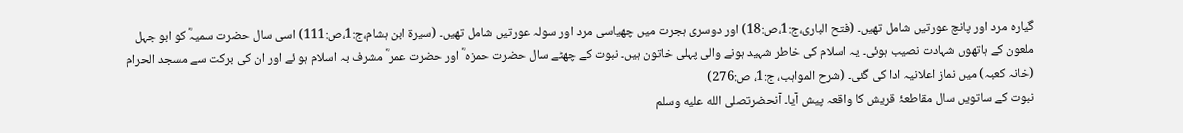گیارہ مرد اور پانچ عورتیں شامل تھیں۔ (فتح الباری،ج:1،ص:18) اور دوسری ہجرت میں چھیاسی مرد اور سولہ عورتیں شامل تھیں۔ (سیرۃ ابن ہشام،ج:1،ص:111) اسی سال حضرت سمیہؓ کو ابو جہل ملعون کے ہاتھوں شہادت نصیب ہوئی۔ یہ اسلام کی خاطر شہید ہونے والی پہلی خاتون ہیں۔ نبوت کے چھٹے سال حضرت حمزہ ؓ اور حضرت عمر ؓ مشرف بہ اسلام ہو ئے اور ان کی برکت سے مسجد الحرام (خانہ کعبہ) میں نماز اعلانیہ ادا کی گئی۔ (شرح المواہب، ج:1، ص:276)
نبوت کے ساتویں سال مقاطعۂ قریش کا واقعہ پیش آیا۔ آنحضرتصلى الله عليه وسلم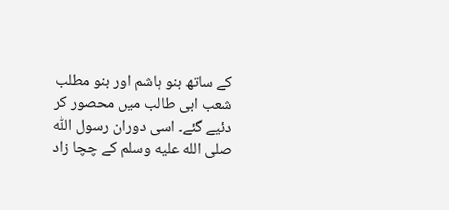کے ساتھ بنو ہاشم اور بنو مطلب شعب ابی طالب میں محصور کر دئیے گئے۔ اسی دوران رسول اللّٰہ صلى الله عليه وسلم کے چچا زاد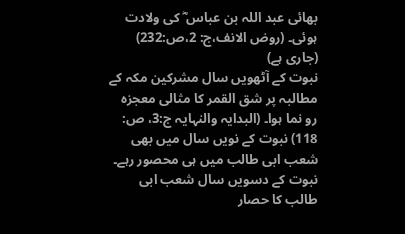بھائی عبد اللہ بن عباس ؓ کی ولادت ہوئی۔ (روض الانف،ج: 2،ص:232) (جاری ہے)
نبوت کے آٹھویں سال مشرکین مکہ کے مطالبہ پر شق القمر کا مثالی معجزہ رو نما ہوا۔ (البدایہ والنہایہ ج:3، ص: 118) نبوت کے نویں سال میں بھی شعب ابی طالب میں ہی محصور رہے۔ نبوت کے دسویں سال شعب ابی طالب کا حصار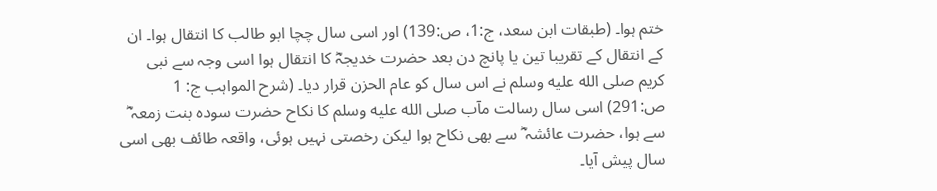ختم ہوا۔ (طبقات ابن سعد، ج:1، ص:139) اور اسی سال چچا ابو طالب کا انتقال ہوا۔ ان کے انتقال کے تقریبا تین یا پانچ دن بعد حضرت خدیجہؓ کا انتقال ہوا اسی وجہ سے نبی کریم صلى الله عليه وسلم نے اس سال کو عام الحزن قرار دیا۔ (شرح المواہب ج: 1 ص:291) اسی سال رسالت مآب صلى الله عليه وسلم کا نکاح حضرت سودہ بنت زمعہ ؓ سے ہوا، حضرت عائشہ ؓ سے بھی نکاح ہوا لیکن رخصتی نہیں ہوئی، واقعہ طائف بھی اسی سال پیش آیا۔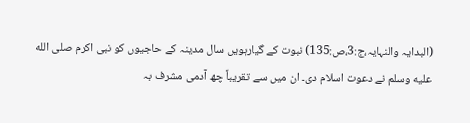(البدایہ والنہایہ،ج:3،ص:135) نبوت کے گیارہویں سال مدینہ کے حاجیوں کو نبی اکرم صلى الله عليه وسلم نے دعوت اسلام دی۔ ان میں سے تقریباً چھ آدمی مشرف بہ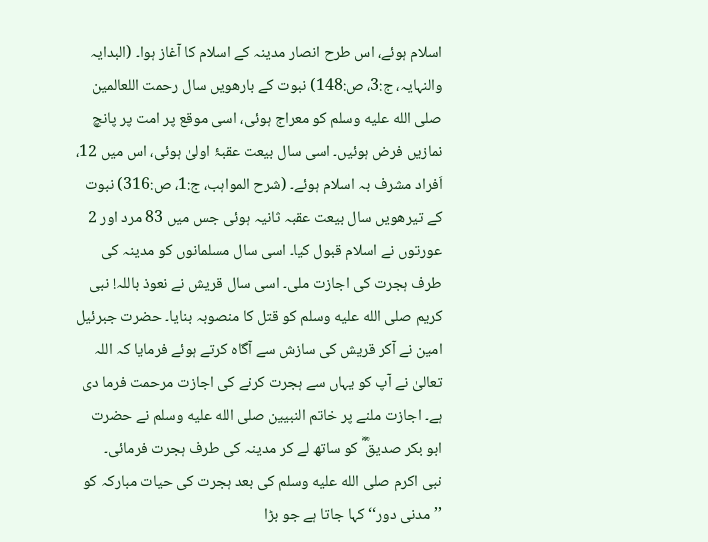اسلام ہوئے، اس طرح انصار مدینہ کے اسلام کا آغاز ہوا۔ (البدایہ والنہایہ، ج:3، ص:148) نبوت کے بارھویں سال رحمت اللعالمین صلى الله عليه وسلم کو معراج ہوئی، اسی موقع پر امت پر پانچ نمازیں فرض ہوئیں۔ اسی سال بیعت عقبۂ اولیٰ ہوئی، اس میں 12، اَفراد مشرف بہ اسلام ہوئے۔ (شرح المواہب، ج:1، ص:316) نبوت کے تیرھویں سال بیعت عقبہ ثانیہ ہوئی جس میں 83 مرد اور 2 عورتوں نے اسلام قبول کیا۔ اسی سال مسلمانوں کو مدینہ کی طرف ہجرت کی اجازت ملی۔ اسی سال قریش نے نعوذ باللہ! نبی کریم صلى الله عليه وسلم کو قتل کا منصوبہ بنایا۔ حضرت جبرئیل امین نے آکر قریش کی سازش سے آگاہ کرتے ہوئے فرمایا کہ اللہ تعالیٰ نے آپ کو یہاں سے ہجرت کرنے کی اجازت مرحمت فرما دی ہے۔ اجازت ملنے پر خاتم النبیین صلى الله عليه وسلم نے حضرت ابو بکر صدیقؓ ؓ کو ساتھ لے کر مدینہ کی طرف ہجرت فرمائی۔
نبی اکرم صلى الله عليه وسلم کی بعد ہجرت کی حیات مبارکہ کو ’’مدنی دور‘‘ کہا جاتا ہے جو بڑا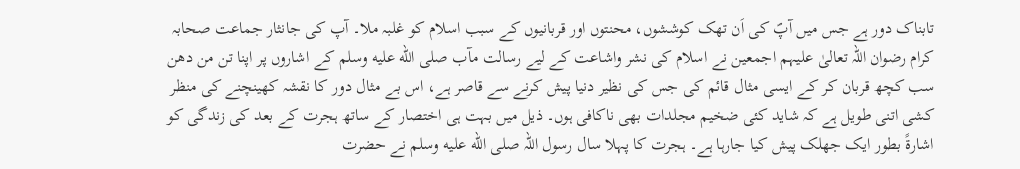تابناک دور ہے جس میں آپؐ کی اَن تھک کوششوں، محنتوں اور قربانیوں کے سبب اسلام کو غلبہ ملا۔ آپ کی جانثار جماعت صحابہ کرام رضوان اللہ تعالیٰ علیہم اجمعین نے اسلام کی نشر واشاعت کے لیے رسالت مآب صلى الله عليه وسلم کے اشاروں پر اپنا تن من دھن سب کچھ قربان کر کے ایسی مثال قائم کی جس کی نظیر دنیا پیش کرنے سے قاصر ہے، اس بے مثال دور کا نقشہ کھینچنے کی منظر کشی اتنی طویل ہے کہ شاید کئی ضخیم مجلدات بھی ناکافی ہوں۔ ذیل میں بہت ہی اختصار کے ساتھ ہجرت کے بعد کی زندگی کو اشارۃً بطور ایک جھلک پیش کیا جارہا ہے۔ ہجرت کا پہلا سال رسول اللہ صلى الله عليه وسلم نے حضرت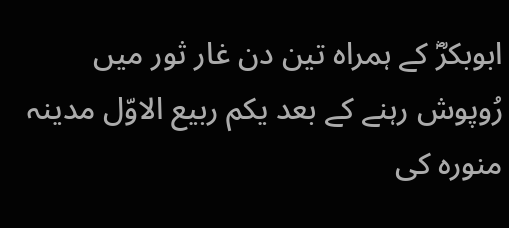ابوبکرؓ کے ہمراہ تین دن غار ثور میں رُوپوش رہنے کے بعد یکم ربیع الاوّل مدینہ منورہ کی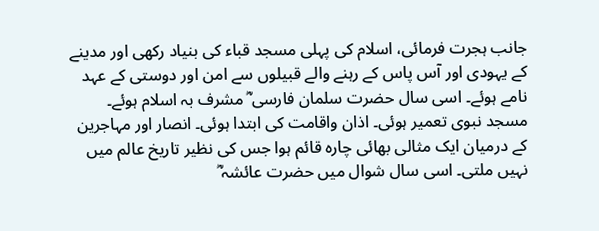جانب ہجرت فرمائی، اسلام کی پہلی مسجد قباء کی بنیاد رکھی اور مدینے کے یہودی اور آس پاس کے رہنے والے قبیلوں سے امن اور دوستی کے عہد نامے ہوئے۔ اسی سال حضرت سلمان فارسی ؓ مشرف بہ اسلام ہوئے۔ مسجد نبوی تعمیر ہوئی۔ اذان واقامت کی ابتدا ہوئی۔ انصار اور مہاجرین کے درمیان ایک مثالی بھائی چارہ قائم ہوا جس کی نظیر تاریخ عالم میں نہیں ملتی۔ اسی سال شوال میں حضرت عائشہ ؓ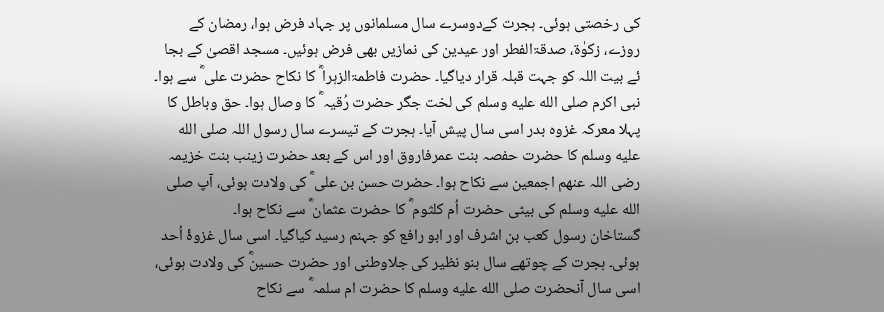کی رخصتی ہوئی۔ ہجرت کےدوسرے سال مسلمانوں پر جہاد فرض ہوا، رمضان کے روزے، زکوٰۃ، صدقۃالفطر اور عیدین کی نمازیں بھی فرض ہوئیں۔ مسجد اقصیٰ کے بجا ئے بیت اللہ کو جہت قبلہ قرار دیاگیا۔ حضرت فاطمۃالزہرا ؓ کا نکاح حضرت علی ؓ سے ہوا۔ نبی اکرم صلى الله عليه وسلم کی لخت جگر حضرت رُقیہ ؓ کا وصال ہوا۔ حق وباطل کا پہلا معرکہ غزوہ بدر اسی سال پیش آیا۔ ہجرت کے تیسرے سال رسول اللہ صلى الله عليه وسلم کا حضرت حفصہ بنت عمرفاروق اور اس کے بعد حضرت زینب بنت خزیمہ رضی اللہ عنھم اجمعین سے نکاح ہوا۔ حضرت حسن بن علی ؓ کی ولادت ہوئی، آپ صلى الله عليه وسلم کی بیٹی حضرت اُم کلثوم ؓ کا حضرت عثمان ؓ سے نکاح ہوا۔
گستاخان رسول کعب بن اشرف اور ابو رافع کو جہنم رسید کیاگیا۔ اسی سال غزوۂ اُحد ہوئی۔ ہجرت کے چوتھے سال بنو نظیر کی جلاوطنی اور حضرت حسینؓ کی ولادت ہوئی، اسی سال آنحضرت صلى الله عليه وسلم کا حضرت ام سلمہ ؓ سے نکاح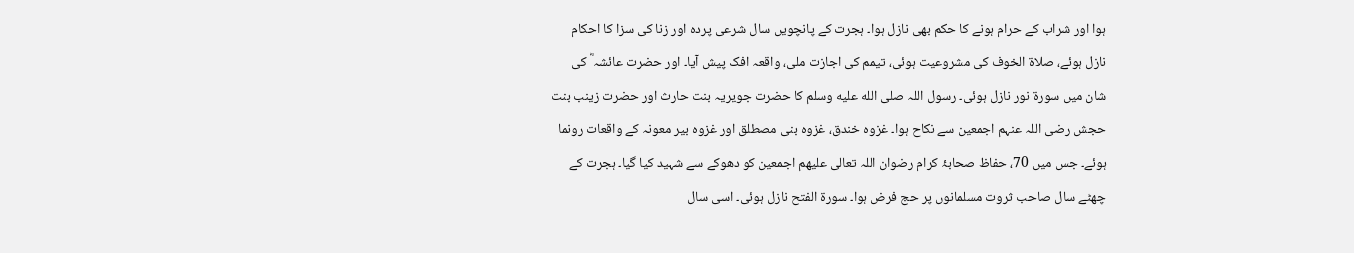ہوا اور شراب کے حرام ہونے کا حکم بھی نازل ہوا۔ ہجرت کے پانچویں سال شرعی پردہ اور زنا کی سزا کا احکام نازل ہوئے، صلاۃ الخوف کی مشروعیت ہوئی، تیمم کی اجازت ملی، واقعہ افک پیش آیا۔ اور حضرت عائشہ ؓ کی شان میں سورۃ نور نازل ہوئی۔ رسول اللہ صلى الله عليه وسلم کا حضرت جویریہ بنت حارث اور حضرت زینب بنت حجش رضی اللہ عنہم اجمعین سے نکاح ہوا۔ غزوہ خندق، غزوہ بنی مصطلق اور غزوہ بیر معونہ کے واقعات رونما ہوئے۔ جس میں 70، حفاظ صحابۂ کرام رضوان اللہ تعالی علیھم اجمعین کو دھوکے سے شہید کیا گیا۔ ہجرت کے چھٹے سال صاحب ثروت مسلمانوں پر حج فرض ہوا۔ سورۃ الفتح نازل ہوئی۔ اسی سال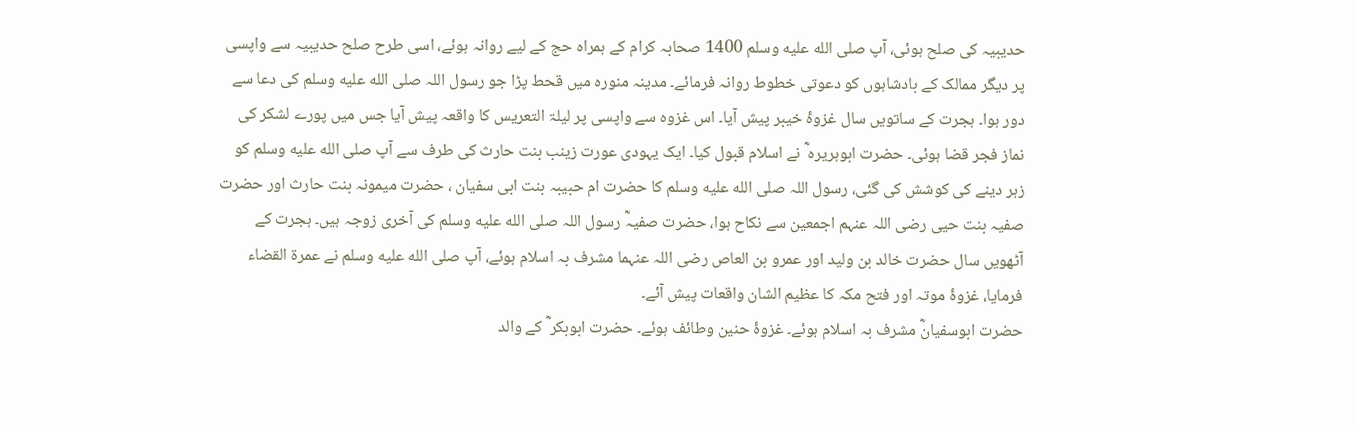حدیبیہ کی صلح ہوئی، آپ صلى الله عليه وسلم 1400 صحابہ کرام کے ہمراہ حج کے لیے روانہ ہوئے، اسی طرح صلح حدیبیہ سے واپسی پر دیگر ممالک کے بادشاہوں کو دعوتی خطوط روانہ فرمائے۔ مدینہ منورہ میں قحط پڑا جو رسول اللہ صلى الله عليه وسلم کی دعا سے دور ہوا۔ ہجرت کے ساتویں سال غزوۂ خیبر پیش آیا۔ اس غزوہ سے واپسی پر لیلۃ التعریس کا واقعہ پیش آیا جس میں پورے لشکر کی نماز فجر قضا ہوئی۔ حضرت ابوہریرہ ؓ نے اسلام قبول کیا۔ ایک یہودی عورت زینب بنت حارث کی طرف سے آپ صلى الله عليه وسلم کو زہر دینے کی کوشش کی گئی، رسول اللہ صلى الله عليه وسلم کا حضرت ام حبیبہ بنت ابی سفیان ، حضرت میمونہ بنت حارث اور حضرت صفیہ بنت حیی رضی اللہ عنہم اجمعین سے نکاح ہوا، حضرت صفیہؓ رسول اللہ صلى الله عليه وسلم کی آخری زوجہ ہیں۔ ہجرت کے آٹھویں سال حضرت خالد بن ولید اور عمرو بن العاص رضی اللہ عنہما مشرف بہ اسلام ہوئے، آپ صلى الله عليه وسلم نے عمرۃ القضاء فرمایا، غزوۂ موتہ اور فتح مکہ کا عظیم الشان واقعات پیش آئے۔
حضرت ابوسفیانؓ مشرف بہ اسلام ہوئے۔ غزوۂ حنین وطائف ہوئے۔ حضرت ابوبکر ؓ کے والد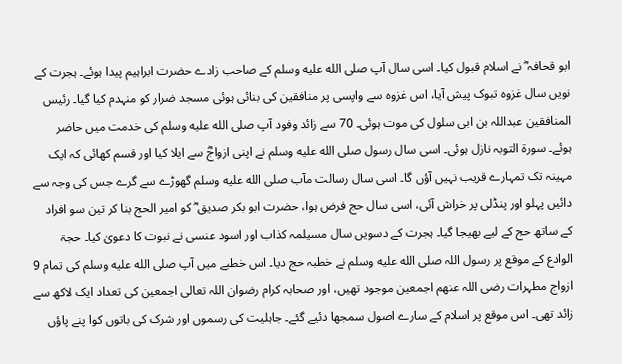ابو قحافہ ؓ نے اسلام قبول کیا۔ اسی سال آپ صلى الله عليه وسلم کے صاحب زادے حضرت ابراہیم پیدا ہوئے۔ ہجرت کے نویں سال غزوہ تبوک پیش آیا، اس غزوہ سے واپسی پر منافقین کی بنائی ہوئی مسجد ضرار کو منہدم کیا گیا۔ رئیس المنافقین عبداللہ بن ابی سلول کی موت ہوئی۔ 70 سے زائد وفود آپ صلى الله عليه وسلم کی خدمت میں حاضر ہوئے۔ سورۃ التوبہ نازل ہوئی۔ اسی سال رسول صلى الله عليه وسلم نے اپنی ازواجؓ سے ایلا کیا اور قسم کھائی کہ ایک مہینہ تک تمہارے قریب نہیں آؤں گا۔ اسی سال رسالت مآب صلى الله عليه وسلم گھوڑے سے گرے جس کی وجہ سے دائیں پہلو اور پنڈلی پر خراش آئی، اسی سال حج فرض ہوا، حضرت ابو بکر صدیق ؓ کو امیر الحج بنا کر تین سو افراد کے ساتھ حج کے لیے بھیجا گیا۔ ہجرت کے دسویں سال مسیلمہ کذاب اور اسود عنسی نے نبوت کا دعویٰ کیا۔ حجۃ الوادع کے موقع پر رسول اللہ صلى الله عليه وسلم نے خطبہ حج دیا۔ اس خطبے میں آپ صلى الله عليه وسلم کی تمام 9 ازواج مطہرات رضی اللہ عنھم اجمعین موجود تھیں، اور صحابہ کرام رضوان اللہ تعالی اجمعین کی تعداد ایک لاکھ سے زائد تھی۔ اس موقع پر اسلام کے سارے اصول سمجھا دئیے گئے۔ جاہلیت کی رسموں اور شرک کی باتوں کوا پنے پاؤں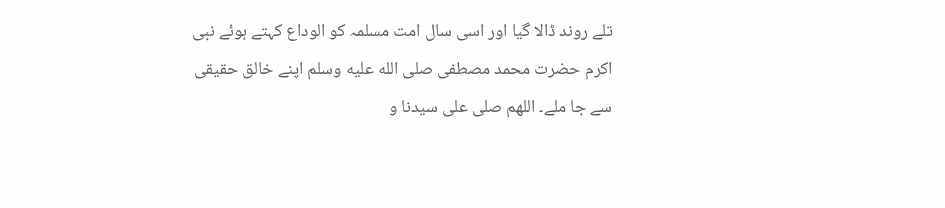تلے روند ڈالا گیا اور اسی سال امت مسلمہ کو الوداع کہتے ہوئے نبی اکرم حضرت محمد مصطفی صلى الله عليه وسلم اپنے خالق حقیقی سے جا ملے۔ اللھم صلی علی سیدنا و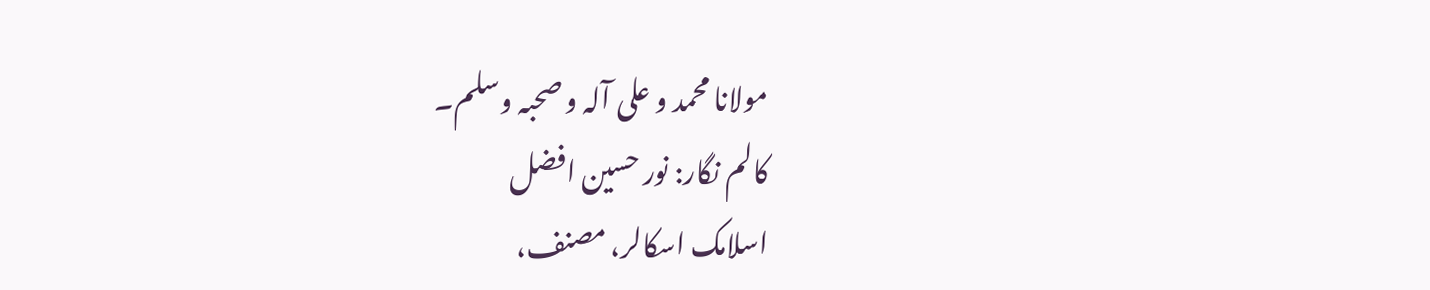مولانا محمد و علی آلہ و صحبہ وسلم۔
کالم نگار: نور حسین افضل
اسلامک اسکالر، مصنف،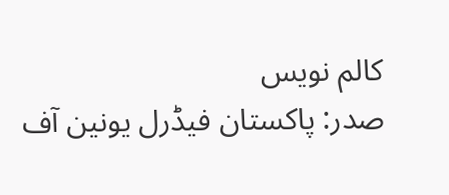کالم نویس
صدر: پاکستان فیڈرل یونین آف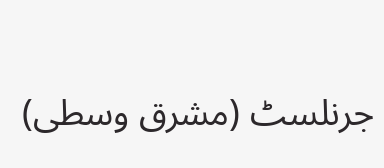جرنلسٹ (مشرق وسطی)